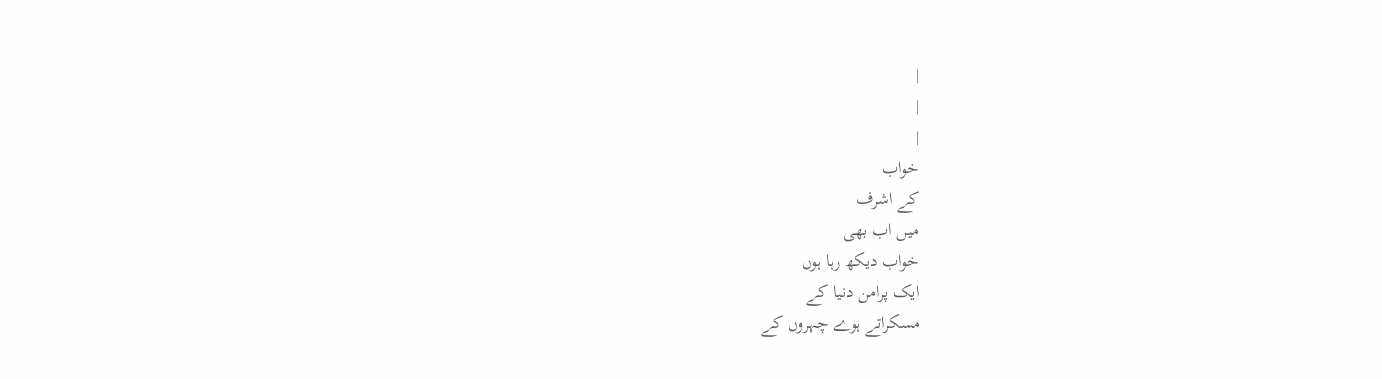|
|
|
خواب
کے اشرف
میں اب بھی
خواب دیکھ رہا ہوں
ایک پرامن دنیا کے
مسکراتے ہوے چہروں کے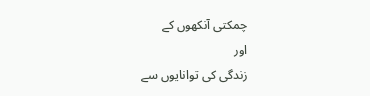چمکتی آنکھوں کے
اور
زندگی کی توانایوں سے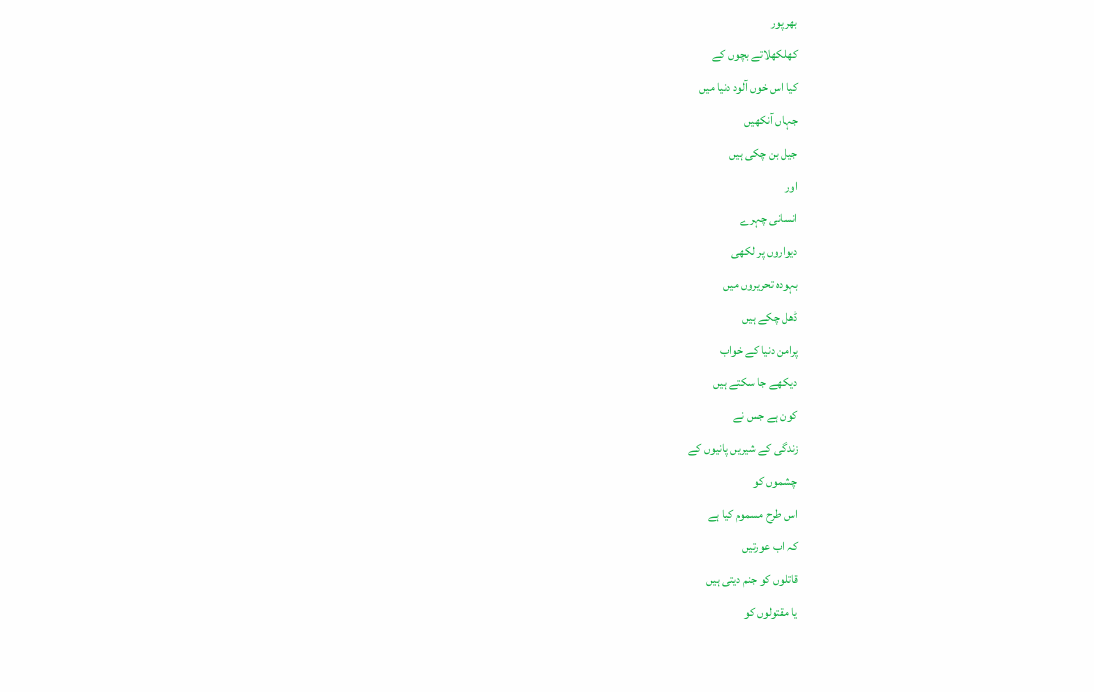بھرپور
کھلکھلاتے بچوں کے
کیا اس خوں آلود دنیا میں
جہاں آنکھیں
جیل بن چکی ہیں
اور
انسانی چہرے
دیواروں پر لکھی
بہودہ تحریروں میں
ڈھل چکے ہیں
پرامن دنیا کے خواب
دیکھے جا سکتے ہیں
کون ہے جس نے
زندگی کے شیریں پانیوں کے
چشموں کو
اس طرح مسموم کیا ہے
کہ اب عورتیں
قاتلوں کو جنم دیتی ہیں
یا مقتولوں کو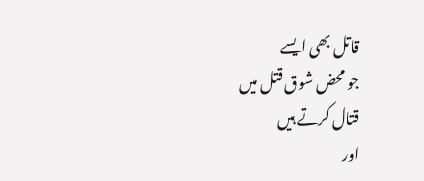قاتل بھی ایسے
جو محض شوق قتل میں
قتال کرتے ہیں
اور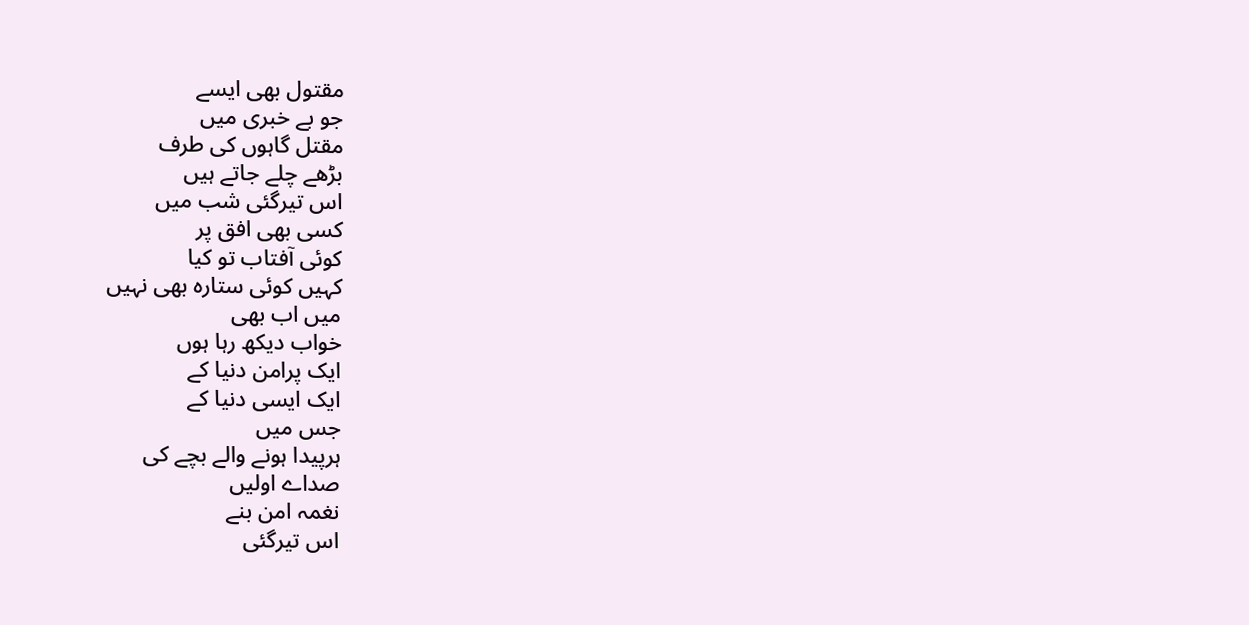مقتول بھی ایسے
جو بے خبری میں
مقتل گاہوں کی طرف
بڑھے چلے جاتے ہیں
اس تیرگئی شب میں
کسی بھی افق پر
کوئی آفتاب تو کیا
کہیں کوئی ستارہ بھی نہیں
میں اب بھی
خواب دیکھ رہا ہوں
ایک پرامن دنیا کے
ایک ایسی دنیا کے
جس میں
ہرپیدا ہونے والے بچے کی
صداے اولیں
نغمہ امن بنے
اس تیرگئی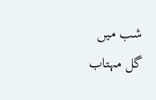شب میں
گل مہتاب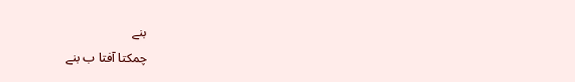بنے
چمکتا آفتا ب بنے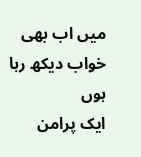میں اب بھی
خواب دیکھ رہا ہوں
ایک پرامن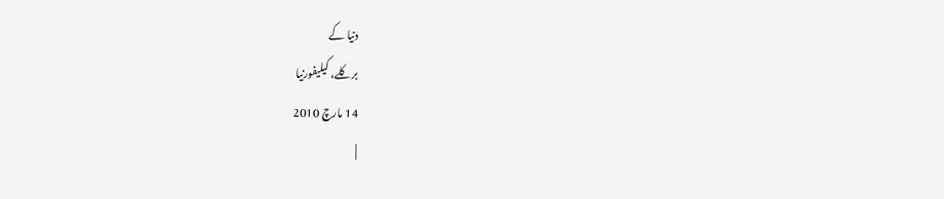دنیا کے
برکلے، کیلیفورنیا
14 مارچ 2010
|